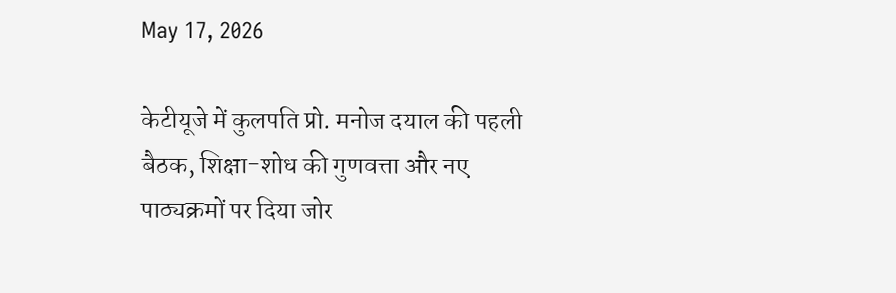May 17, 2026

केटीयूजे में कुलपति प्रो. मनोज दयाल की पहली बैठक, शिक्षा-शोध की गुणवत्ता और नए पाठ्यक्रमों पर दिया जोर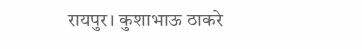रायपुर। कुशाभाऊ ठाकरे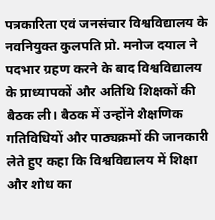पत्रकारिता एवं जनसंचार विश्वविद्यालय के नवनियुक्त कुलपति प्रो. मनोज दयाल ने पदभार ग्रहण करने के बाद विश्वविद्यालय के प्राध्यापकों और अतिथि शिक्षकों की बैठक ली। बैठक में उन्होंने शैक्षणिक गतिविधियों और पाठ्यक्रमों की जानकारी लेते हुए कहा कि विश्वविद्यालय में शिक्षा और शोध का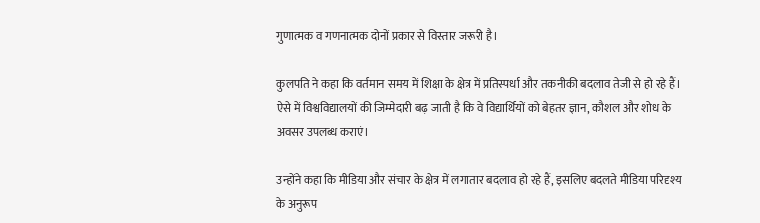गुणात्मक व गणनात्मक दोनों प्रकार से विस्तार जरूरी है।

कुलपति ने कहा कि वर्तमान समय में शिक्षा के क्षेत्र में प्रतिस्पर्धा और तकनीकी बदलाव तेजी से हो रहे हैं। ऐसे में विश्वविद्यालयों की जिम्मेदारी बढ़ जाती है कि वे विद्यार्थियों को बेहतर ज्ञान, कौशल और शोध के अवसर उपलब्ध कराएं।

उन्होंने कहा कि मीडिया और संचार के क्षेत्र में लगातार बदलाव हो रहे हैं, इसलिए बदलते मीडिया परिदृश्य के अनुरूप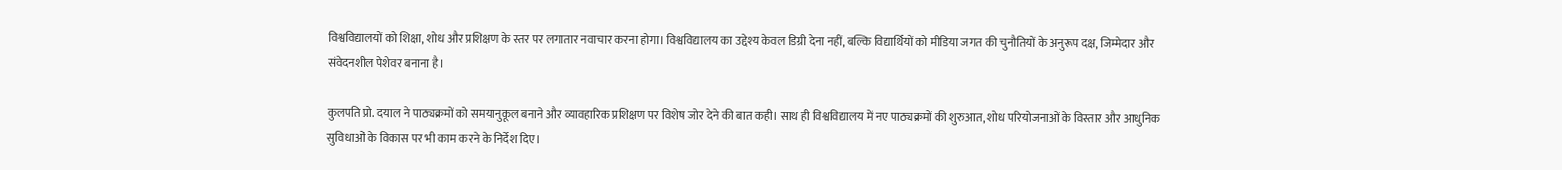विश्वविद्यालयों को शिक्षा, शोध और प्रशिक्षण के स्तर पर लगातार नवाचार करना होगा। विश्वविद्यालय का उद्देश्य केवल डिग्री देना नहीं, बल्कि विद्यार्थियों को मीडिया जगत की चुनौतियों के अनुरूप दक्ष, जिम्मेदार और संवेदनशील पेशेवर बनाना है।

कुलपति प्रो. दयाल ने पाठ्यक्रमों को समयानुकूल बनाने और व्यावहारिक प्रशिक्षण पर विशेष जोर देने की बात कही। साथ ही विश्वविद्यालय में नए पाठ्यक्रमों की शुरुआत, शोध परियोजनाओं के विस्तार और आधुनिक सुविधाओं के विकास पर भी काम करने के निर्देश दिए।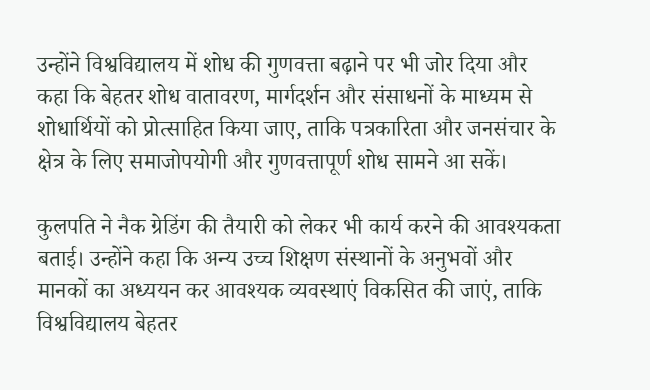उन्होंने विश्वविद्यालय में शोध की गुणवत्ता बढ़ाने पर भी जोर दिया और कहा कि बेहतर शोध वातावरण, मार्गदर्शन और संसाधनों के माध्यम से शोधार्थियों को प्रोत्साहित किया जाए, ताकि पत्रकारिता और जनसंचार के क्षेत्र के लिए समाजोपयोगी और गुणवत्तापूर्ण शोध सामने आ सकें।

कुलपति ने नैक ग्रेडिंग की तैयारी को लेकर भी कार्य करने की आवश्यकता बताई। उन्होंने कहा कि अन्य उच्च शिक्षण संस्थानों के अनुभवों और मानकों का अध्ययन कर आवश्यक व्यवस्थाएं विकसित की जाएं, ताकि विश्वविद्यालय बेहतर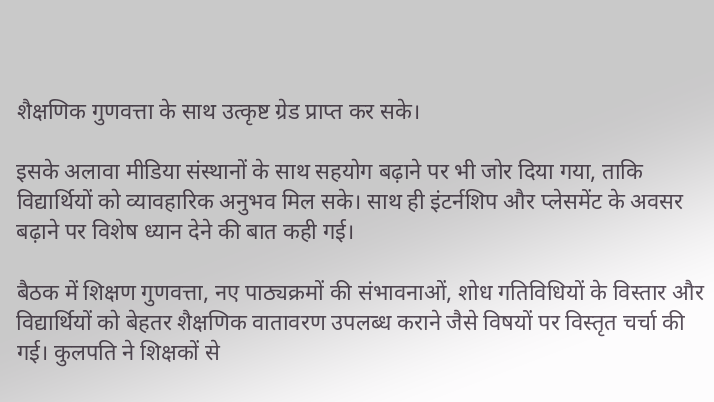शैक्षणिक गुणवत्ता के साथ उत्कृष्ट ग्रेड प्राप्त कर सके।

इसके अलावा मीडिया संस्थानों के साथ सहयोग बढ़ाने पर भी जोर दिया गया, ताकि विद्यार्थियों को व्यावहारिक अनुभव मिल सके। साथ ही इंटर्नशिप और प्लेसमेंट के अवसर बढ़ाने पर विशेष ध्यान देने की बात कही गई।

बैठक में शिक्षण गुणवत्ता, नए पाठ्यक्रमों की संभावनाओं, शोध गतिविधियों के विस्तार और विद्यार्थियों को बेहतर शैक्षणिक वातावरण उपलब्ध कराने जैसे विषयों पर विस्तृत चर्चा की गई। कुलपति ने शिक्षकों से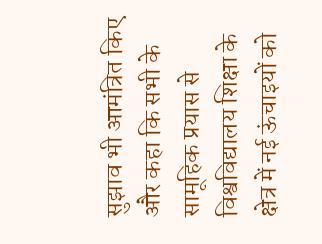सुझाव भी आमंत्रित किए और कहा कि सभी के सामूहिक प्रयास से विश्वविद्यालय शिक्षा के क्षेत्र में नई ऊंचाइयों को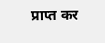प्राप्त कर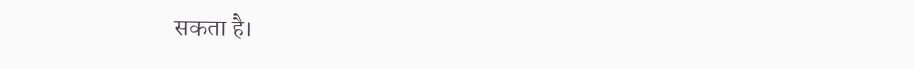सकता है।